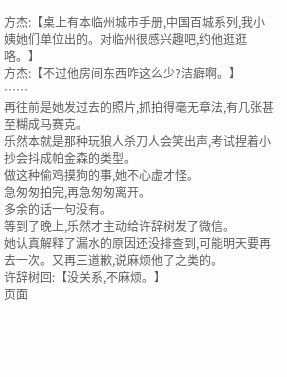方杰:【桌上有本临州城市手册,中国百城系列,我小姨她们单位出的。对临州很感兴趣吧,约他逛逛咯。】
方杰:【不过他房间东西咋这么少?洁癖啊。】
……
再往前是她发过去的照片,抓拍得毫无章法,有几张甚至糊成马赛克。
乐然本就是那种玩狼人杀刀人会笑出声,考试捏着小抄会抖成帕金森的类型。
做这种偷鸡摸狗的事,她不心虚才怪。
急匆匆拍完,再急匆匆离开。
多余的话一句没有。
等到了晚上,乐然才主动给许辞树发了微信。
她认真解释了漏水的原因还没排查到,可能明天要再去一次。又再三道歉,说麻烦他了之类的。
许辞树回:【没关系,不麻烦。】
页面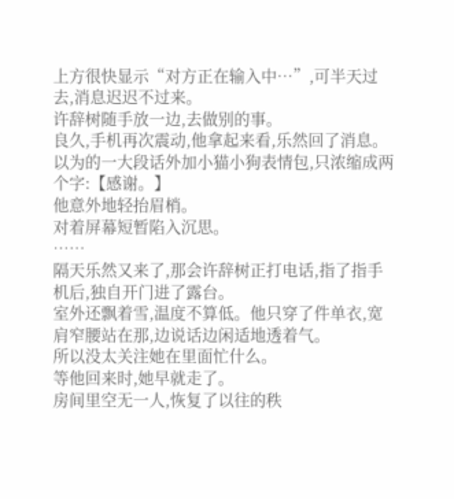上方很快显示“对方正在输入中…”,可半天过去,消息迟迟不过来。
许辞树随手放一边,去做别的事。
良久,手机再次震动,他拿起来看,乐然回了消息。
以为的一大段话外加小猫小狗表情包,只浓缩成两个字:【感谢。】
他意外地轻抬眉梢。
对着屏幕短暂陷入沉思。
……
隔天乐然又来了,那会许辞树正打电话,指了指手机后,独自开门进了露台。
室外还飘着雪,温度不算低。他只穿了件单衣,宽肩窄腰站在那,边说话边闲适地透着气。
所以没太关注她在里面忙什么。
等他回来时,她早就走了。
房间里空无一人,恢复了以往的秩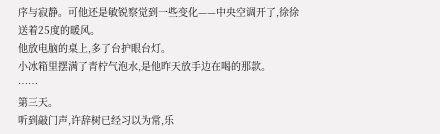序与寂静。可他还是敏锐察觉到一些变化——中央空调开了,徐徐送着25度的暖风。
他放电脑的桌上,多了台护眼台灯。
小冰箱里摆满了青柠气泡水,是他昨天放手边在喝的那款。
……
第三天。
听到敲门声,许辞树已经习以为常,乐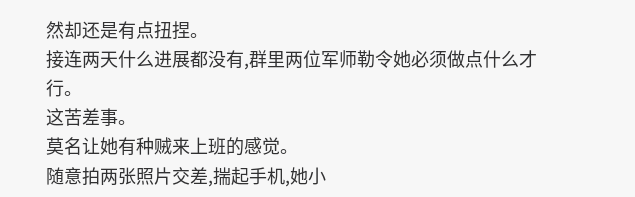然却还是有点扭捏。
接连两天什么进展都没有,群里两位军师勒令她必须做点什么才行。
这苦差事。
莫名让她有种贼来上班的感觉。
随意拍两张照片交差,揣起手机,她小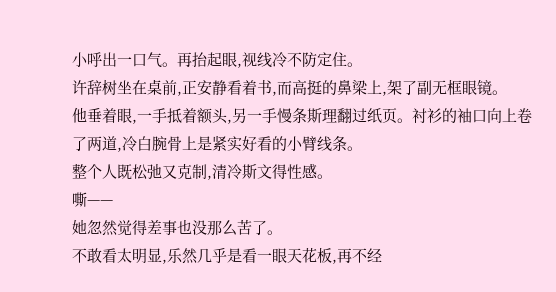小呼出一口气。再抬起眼,视线冷不防定住。
许辞树坐在桌前,正安静看着书,而高挺的鼻梁上,架了副无框眼镜。
他垂着眼,一手抵着额头,另一手慢条斯理翻过纸页。衬衫的袖口向上卷了两道,冷白腕骨上是紧实好看的小臂线条。
整个人既松弛又克制,清冷斯文得性感。
嘶——
她忽然觉得差事也没那么苦了。
不敢看太明显,乐然几乎是看一眼天花板,再不经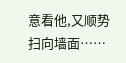意看他,又顺势扫向墙面……